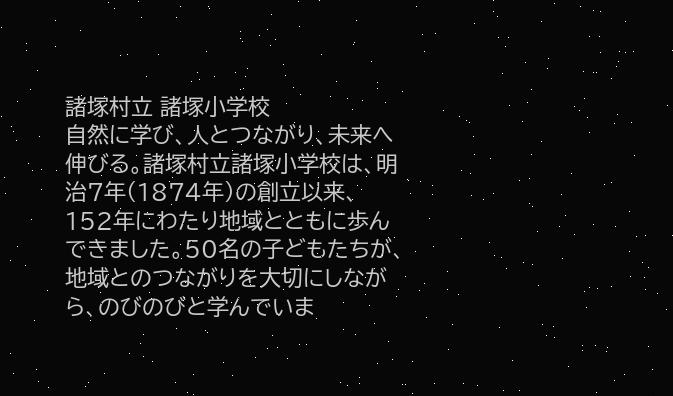諸塚村立 諸塚小学校
自然に学び、人とつながり、未来へ伸びる。諸塚村立諸塚小学校は、明治7年(1874年)の創立以来、152年にわたり地域とともに歩んできました。50名の子どもたちが、地域とのつながりを大切にしながら、のびのびと学んでいま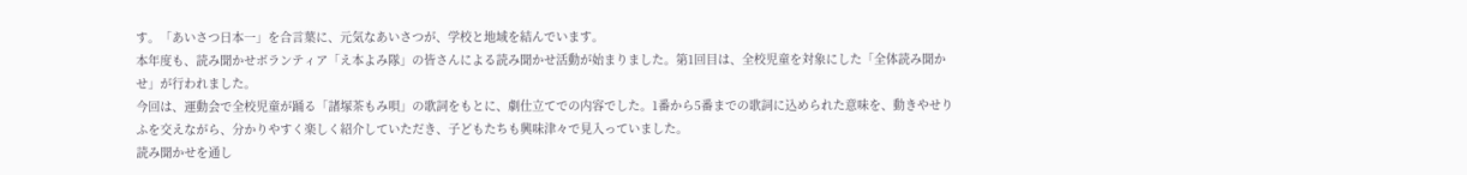す。「あいさつ日本一」を合言葉に、元気なあいさつが、学校と地域を結んでいます。
本年度も、読み聞かせボランティア「え本よみ隊」の皆さんによる読み聞かせ活動が始まりました。第1回目は、全校児童を対象にした「全体読み聞かせ」が行われました。
今回は、運動会で全校児童が踊る「諸塚茶もみ唄」の歌詞をもとに、劇仕立てでの内容でした。1番から5番までの歌詞に込められた意味を、動きやせりふを交えながら、分かりやすく楽しく紹介していただき、子どもたちも興味津々で見入っていました。
読み聞かせを通し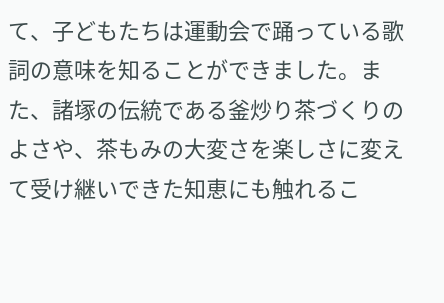て、子どもたちは運動会で踊っている歌詞の意味を知ることができました。また、諸塚の伝統である釜炒り茶づくりのよさや、茶もみの大変さを楽しさに変えて受け継いできた知恵にも触れるこ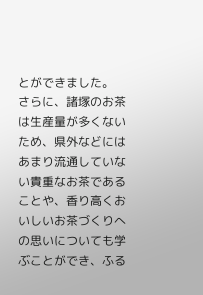とができました。
さらに、諸塚のお茶は生産量が多くないため、県外などにはあまり流通していない貴重なお茶であることや、香り高くおいしいお茶づくりへの思いについても学ぶことができ、ふる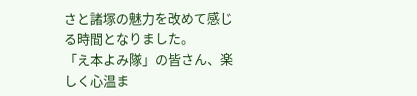さと諸塚の魅力を改めて感じる時間となりました。
「え本よみ隊」の皆さん、楽しく心温ま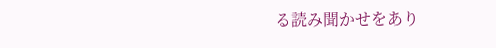る読み聞かせをあり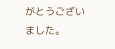がとうございました。